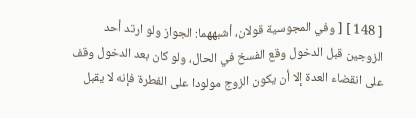[ 148 ] [ وفي المجوسية قولان، أشبههما: الجواز ولو ارتد أحد الزوجين قبل الدخول وقع الفسخ في الحال، ولو كان بعد الدخول وقف على انقضاء العدة إلا أن يكون الزوج مولودا على الفطرة فإنه لا يقبل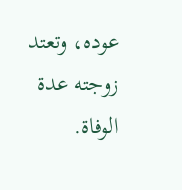عوده، وتعتد زوجته عدة الوفاة.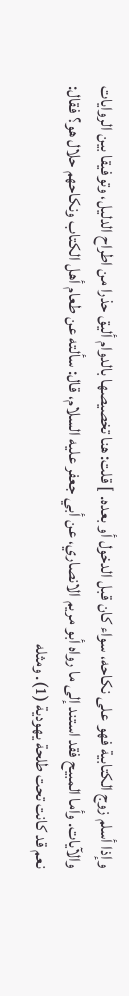وإذا أسلم زوج الكتابية فهو على نكاحه، سواء كان قبل الدخول أو بعده. ] قلت: هنا تخصيصها بالدوام أليق حذرا من اطراح الدليل، وتوفيقا بين الروايات والآيات. وأما المبيح فقد استند إلى ما رواه أبو مريم الانصاري، عن أبي جعفر عليه السلام، قال: سألته عن طعام أهل الكتاب ونكاحهم حلال هو؟ فقال: نعم قد كانت تحت طلحة يهودية (1). ومثله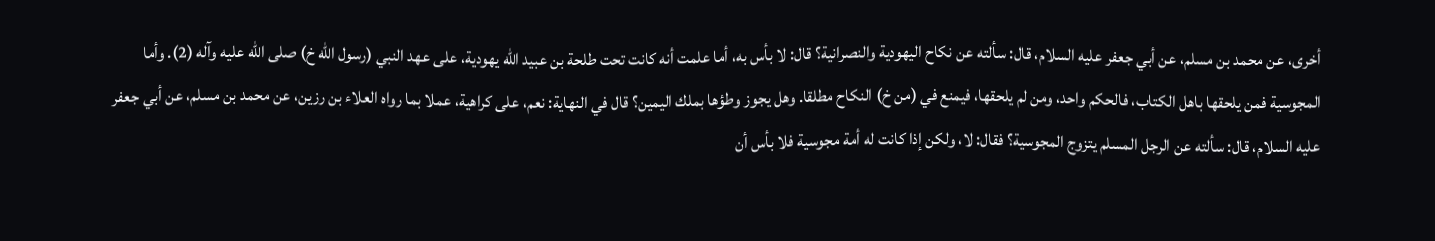أخرى، عن محمد بن مسلم، عن أبي جعفر عليه السلام، قال: سألته عن نكاح اليهودية والنصرانية؟ قال: لا بأس به، أما علمت أنه كانت تحت طلحة بن عبيد الله يهودية، على عهد النبي (رسول الله خ) صلى الله عليه وآله (2). وأما المجوسية فمن يلحقها باهل الكتاب، فالحكم واحد، ومن لم يلحقها، فيمنع في (من خ) النكاح مطلقا. وهل يجوز وطؤها بملك اليمين؟ قال في النهاية: نعم، على كراهية، عملا بما رواه العلاء بن رزين، عن محمد بن مسلم، عن أبي جعفر عليه السلام، قال: سألته عن الرجل المسلم يتزوج المجوسية؟ فقال: لا، ولكن إذا كانت له أمة مجوسية فلا بأس أن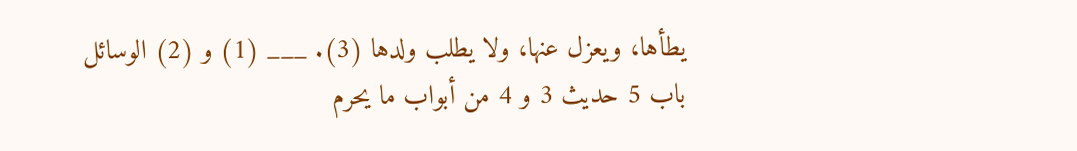يطأها، ويعزل عنها، ولا يطلب ولدها (3). ___ (1) و (2) الوسائل باب 5 حديث 3 و 4 من أبواب ما يحرم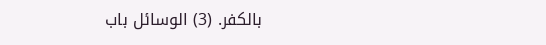بالكفر. (3) الوسائل باب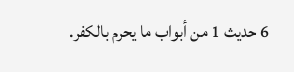6 حديث 1 من أبواب ما يحرم بالكفر.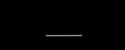___